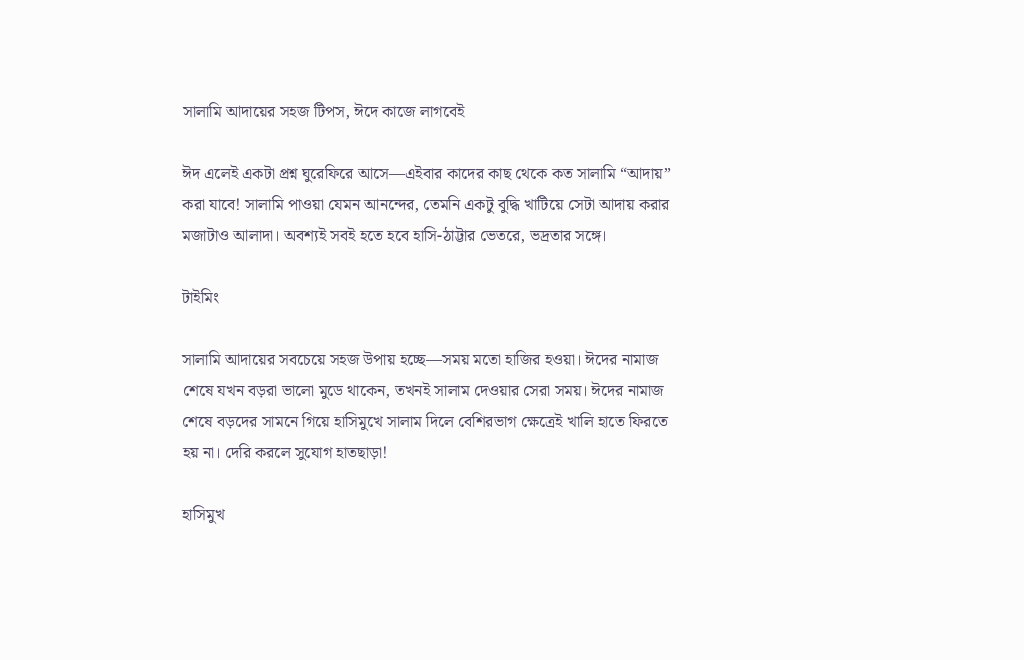সালামি আদায়ের সহজ টিপস, ঈদে কাজে লাগবেই

ঈদ এলেই একটা প্রশ্ন ঘুরেফিরে আসে—এইবার কাদের কাছ থেকে কত সালামি “আদায়” করা যাবে! সালামি পাওয়া যেমন আনন্দের, তেমনি একটু বুদ্ধি খাটিয়ে সেটা আদায় করার মজাটাও আলাদা। অবশ্যই সবই হতে হবে হাসি-ঠাট্টার ভেতরে, ভদ্রতার সঙ্গে।

টাইমিং

সালামি আদায়ের সবচেয়ে সহজ উপায় হচ্ছে—সময় মতো হাজির হওয়া। ঈদের নামাজ শেষে যখন বড়রা ভালো মুডে থাকেন, তখনই সালাম দেওয়ার সেরা সময়। ঈদের নামাজ শেষে বড়দের সামনে গিয়ে হাসিমুখে সালাম দিলে বেশিরভাগ ক্ষেত্রেই খালি হাতে ফিরতে হয় না। দেরি করলে সুযোগ হাতছাড়া!

হাসিমুখ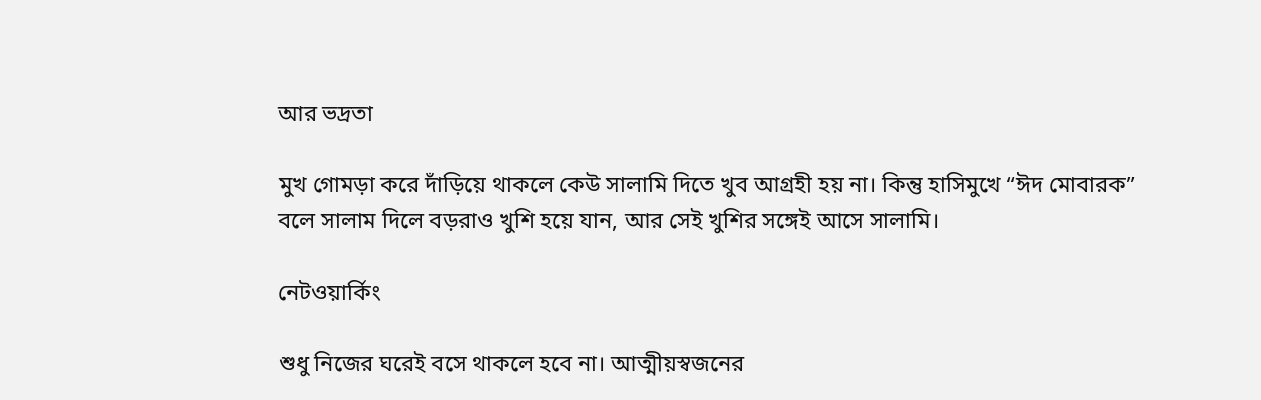আর ভদ্রতা

মুখ গোমড়া করে দাঁড়িয়ে থাকলে কেউ সালামি দিতে খুব আগ্রহী হয় না। কিন্তু হাসিমুখে “ঈদ মোবারক” বলে সালাম দিলে বড়রাও খুশি হয়ে যান, আর সেই খুশির সঙ্গেই আসে সালামি।

নেটওয়ার্কিং

শুধু নিজের ঘরেই বসে থাকলে হবে না। আত্মীয়স্বজনের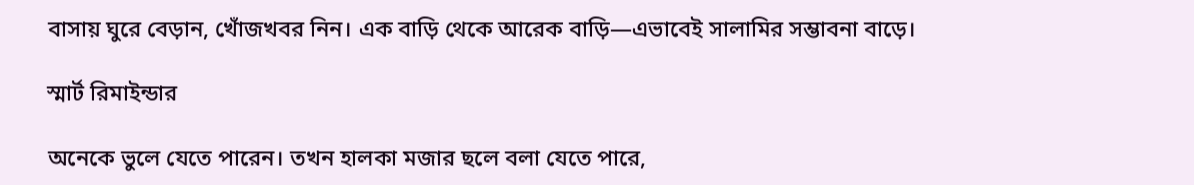বাসায় ঘুরে বেড়ান, খোঁজখবর নিন। এক বাড়ি থেকে আরেক বাড়ি—এভাবেই সালামির সম্ভাবনা বাড়ে।

স্মার্ট রিমাইন্ডার

অনেকে ভুলে যেতে পারেন। তখন হালকা মজার ছলে বলা যেতে পারে,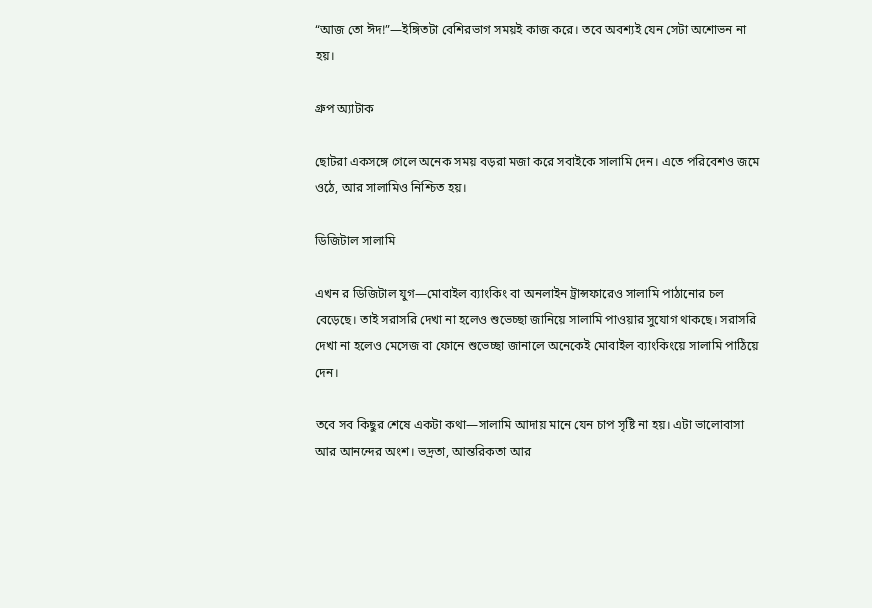“আজ তো ঈদ!”—ইঙ্গিতটা বেশিরভাগ সময়ই কাজ করে। তবে অবশ্যই যেন সেটা অশোভন না হয়।

গ্রুপ অ্যাটাক

ছোটরা একসঙ্গে গেলে অনেক সময় বড়রা মজা করে সবাইকে সালামি দেন। এতে পরিবেশও জমে ওঠে, আর সালামিও নিশ্চিত হয়।

ডিজিটাল সালামি

এখন র ডিজিটাল যুগ—মোবাইল ব্যাংকিং বা অনলাইন ট্রান্সফারেও সালামি পাঠানোর চল বেড়েছে। তাই সরাসরি দেখা না হলেও শুভেচ্ছা জানিয়ে সালামি পাওয়ার সুযোগ থাকছে। সরাসরি দেখা না হলেও মেসেজ বা ফোনে শুভেচ্ছা জানালে অনেকেই মোবাইল ব্যাংকিংয়ে সালামি পাঠিয়ে দেন।

তবে সব কিছুর শেষে একটা কথা—সালামি আদায় মানে যেন চাপ সৃষ্টি না হয়। এটা ভালোবাসা আর আনন্দের অংশ। ভদ্রতা, আন্তরিকতা আর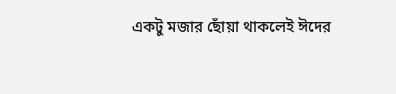একটু মজার ছোঁয়া থাকলেই ঈদের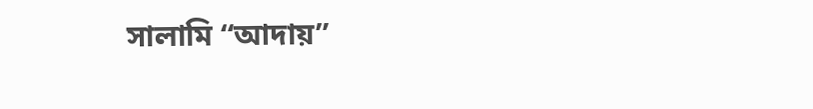সালামি “আদায়”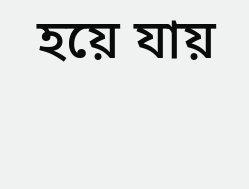হয়ে যায়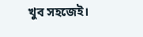খুব সহজেই।